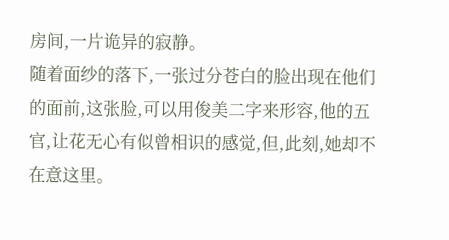房间,一片诡异的寂静。
随着面纱的落下,一张过分苍白的脸出现在他们的面前,这张脸,可以用俊美二字来形容,他的五官,让花无心有似曾相识的感觉,但,此刻,她却不在意这里。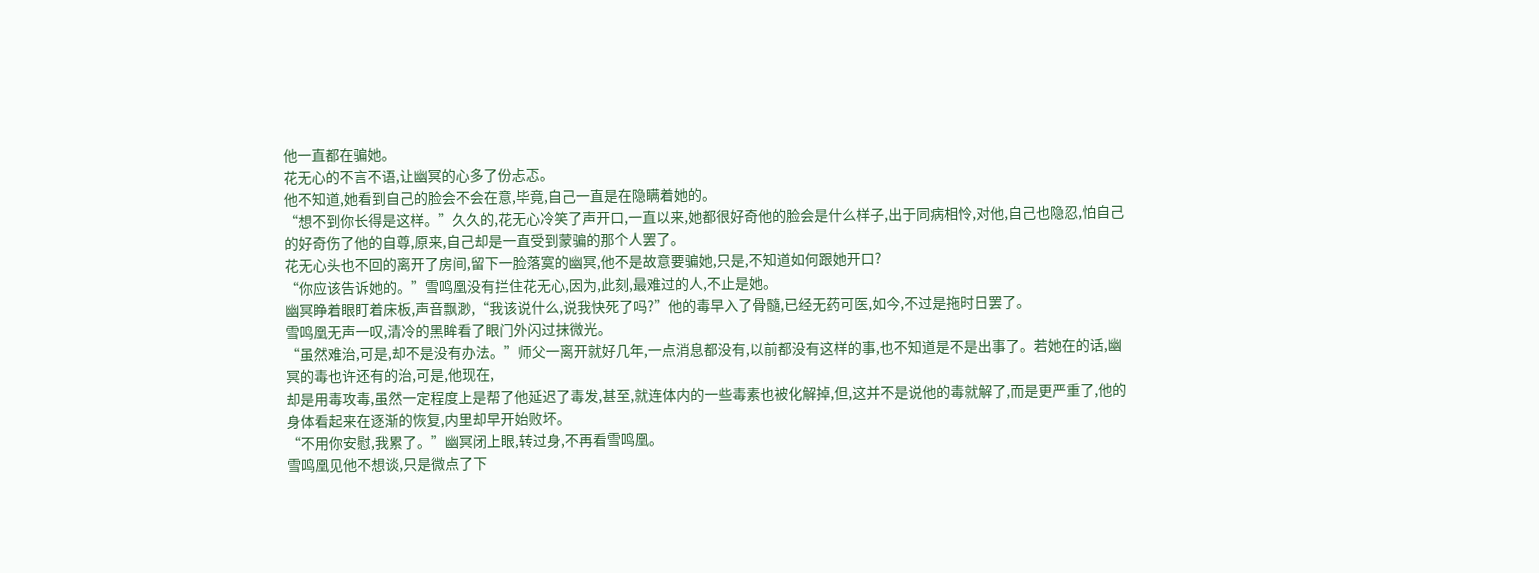他一直都在骗她。
花无心的不言不语,让幽冥的心多了份忐忑。
他不知道,她看到自己的脸会不会在意,毕竟,自己一直是在隐瞒着她的。
“想不到你长得是这样。”久久的,花无心冷笑了声开口,一直以来,她都很好奇他的脸会是什么样子,出于同病相怜,对他,自己也隐忍,怕自己的好奇伤了他的自尊,原来,自己却是一直受到蒙骗的那个人罢了。
花无心头也不回的离开了房间,留下一脸落寞的幽冥,他不是故意要骗她,只是,不知道如何跟她开口?
“你应该告诉她的。”雪鸣凰没有拦住花无心,因为,此刻,最难过的人,不止是她。
幽冥睁着眼盯着床板,声音飘渺,“我该说什么,说我快死了吗?”他的毒早入了骨髓,已经无药可医,如今,不过是拖时日罢了。
雪鸣凰无声一叹,清冷的黑眸看了眼门外闪过抹微光。
“虽然难治,可是,却不是没有办法。”师父一离开就好几年,一点消息都没有,以前都没有这样的事,也不知道是不是出事了。若她在的话,幽冥的毒也许还有的治,可是,他现在,
却是用毒攻毒,虽然一定程度上是帮了他延迟了毒发,甚至,就连体内的一些毒素也被化解掉,但,这并不是说他的毒就解了,而是更严重了,他的身体看起来在逐渐的恢复,内里却早开始败坏。
“不用你安慰,我累了。”幽冥闭上眼,转过身,不再看雪鸣凰。
雪鸣凰见他不想谈,只是微点了下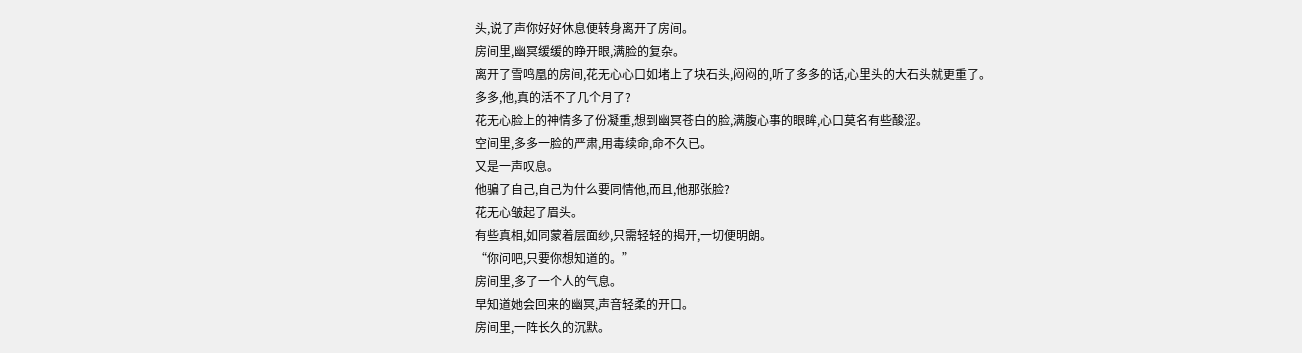头,说了声你好好休息便转身离开了房间。
房间里,幽冥缓缓的睁开眼,满脸的复杂。
离开了雪鸣凰的房间,花无心心口如堵上了块石头,闷闷的,听了多多的话,心里头的大石头就更重了。
多多,他,真的活不了几个月了?
花无心脸上的神情多了份凝重,想到幽冥苍白的脸,满腹心事的眼眸,心口莫名有些酸涩。
空间里,多多一脸的严肃,用毒续命,命不久已。
又是一声叹息。
他骗了自己,自己为什么要同情他,而且,他那张脸?
花无心皱起了眉头。
有些真相,如同蒙着层面纱,只需轻轻的揭开,一切便明朗。
“你问吧,只要你想知道的。”
房间里,多了一个人的气息。
早知道她会回来的幽冥,声音轻柔的开口。
房间里,一阵长久的沉默。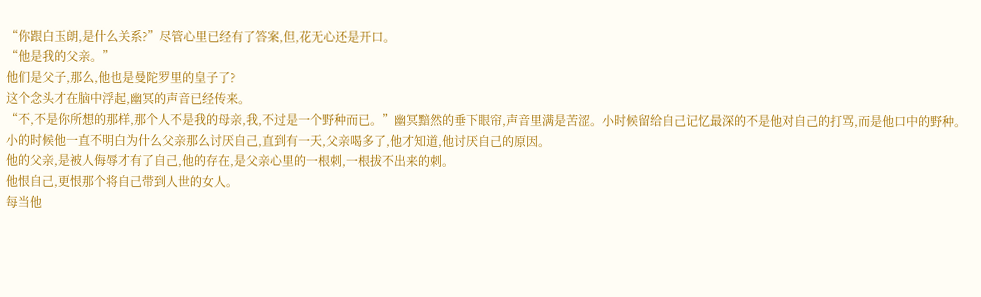“你跟白玉朗,是什么关系?”尽管心里已经有了答案,但,花无心还是开口。
“他是我的父亲。”
他们是父子,那么,他也是曼陀罗里的皇子了?
这个念头才在脑中浮起,幽冥的声音已经传来。
“不,不是你所想的那样,那个人不是我的母亲,我,不过是一个野种而已。”幽冥黯然的垂下眼帘,声音里满是苦涩。小时候留给自己记忆最深的不是他对自己的打骂,而是他口中的野种。
小的时候他一直不明白为什么父亲那么讨厌自己,直到有一天,父亲喝多了,他才知道,他讨厌自己的原因。
他的父亲,是被人侮辱才有了自己,他的存在,是父亲心里的一根刺,一根拔不出来的刺。
他恨自己,更恨那个将自己带到人世的女人。
每当他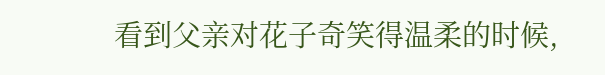看到父亲对花子奇笑得温柔的时候,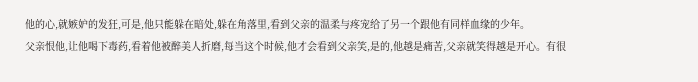他的心,就嫉妒的发狂,可是,他只能躲在暗处,躲在角落里,看到父亲的温柔与疼宠给了另一个跟他有同样血缘的少年。
父亲恨他,让他喝下毒药,看着他被醉美人折磨,每当这个时候,他才会看到父亲笑,是的,他越是痛苦,父亲就笑得越是开心。有很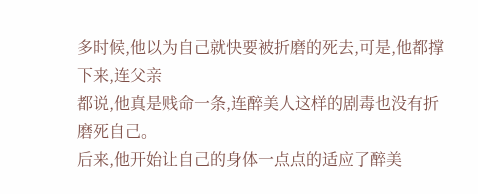多时候,他以为自己就快要被折磨的死去,可是,他都撑下来,连父亲
都说,他真是贱命一条,连醉美人这样的剧毒也没有折磨死自己。
后来,他开始让自己的身体一点点的适应了醉美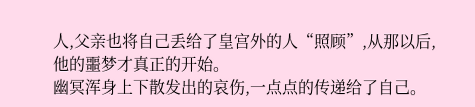人,父亲也将自己丢给了皇宫外的人“照顾”,从那以后,他的噩梦才真正的开始。
幽冥浑身上下散发出的哀伤,一点点的传递给了自己。